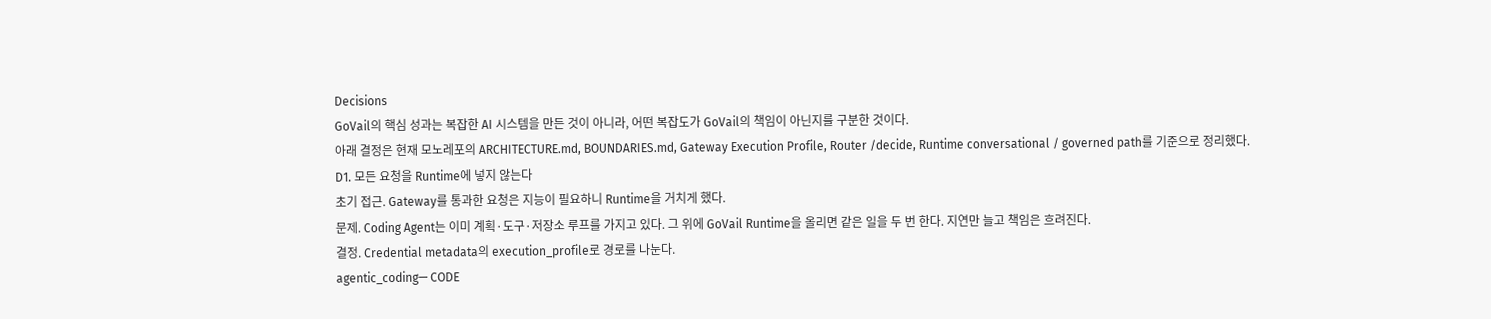Decisions
GoVail의 핵심 성과는 복잡한 AI 시스템을 만든 것이 아니라, 어떤 복잡도가 GoVail의 책임이 아닌지를 구분한 것이다.
아래 결정은 현재 모노레포의 ARCHITECTURE.md, BOUNDARIES.md, Gateway Execution Profile, Router /decide, Runtime conversational / governed path를 기준으로 정리했다.
D1. 모든 요청을 Runtime에 넣지 않는다
초기 접근. Gateway를 통과한 요청은 지능이 필요하니 Runtime을 거치게 했다.
문제. Coding Agent는 이미 계획·도구·저장소 루프를 가지고 있다. 그 위에 GoVail Runtime을 올리면 같은 일을 두 번 한다. 지연만 늘고 책임은 흐려진다.
결정. Credential metadata의 execution_profile로 경로를 나눈다.
agentic_coding— CODE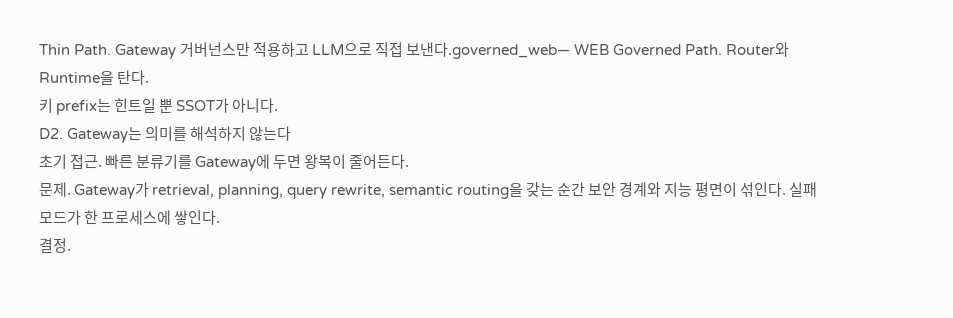Thin Path. Gateway 거버넌스만 적용하고 LLM으로 직접 보낸다.governed_web— WEB Governed Path. Router와 Runtime을 탄다.
키 prefix는 힌트일 뿐 SSOT가 아니다.
D2. Gateway는 의미를 해석하지 않는다
초기 접근. 빠른 분류기를 Gateway에 두면 왕복이 줄어든다.
문제. Gateway가 retrieval, planning, query rewrite, semantic routing을 갖는 순간 보안 경계와 지능 평면이 섞인다. 실패 모드가 한 프로세스에 쌓인다.
결정.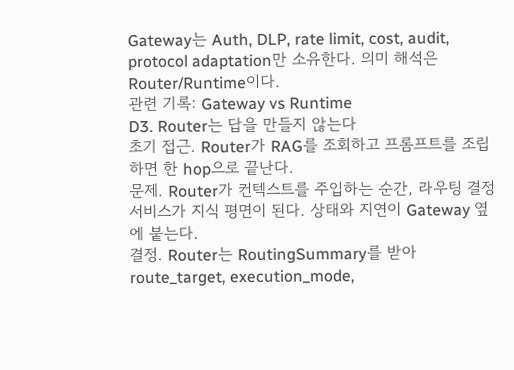Gateway는 Auth, DLP, rate limit, cost, audit, protocol adaptation만 소유한다. 의미 해석은 Router/Runtime이다.
관련 기록: Gateway vs Runtime
D3. Router는 답을 만들지 않는다
초기 접근. Router가 RAG를 조회하고 프롬프트를 조립하면 한 hop으로 끝난다.
문제. Router가 컨텍스트를 주입하는 순간, 라우팅 결정 서비스가 지식 평면이 된다. 상태와 지연이 Gateway 옆에 붙는다.
결정. Router는 RoutingSummary를 받아 route_target, execution_mode,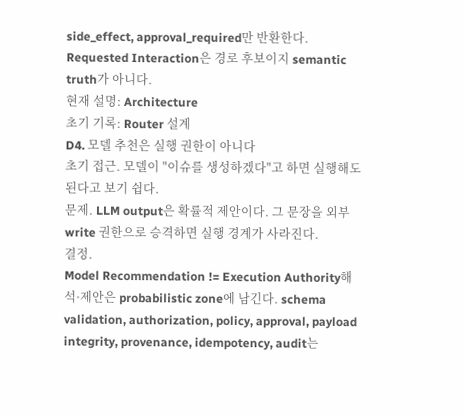side_effect, approval_required만 반환한다. Requested Interaction은 경로 후보이지 semantic truth가 아니다.
현재 설명: Architecture
초기 기록: Router 설계
D4. 모델 추천은 실행 권한이 아니다
초기 접근. 모델이 "이슈를 생성하겠다"고 하면 실행해도 된다고 보기 쉽다.
문제. LLM output은 확률적 제안이다. 그 문장을 외부 write 권한으로 승격하면 실행 경계가 사라진다.
결정.
Model Recommendation != Execution Authority해석·제안은 probabilistic zone에 남긴다. schema validation, authorization, policy, approval, payload integrity, provenance, idempotency, audit는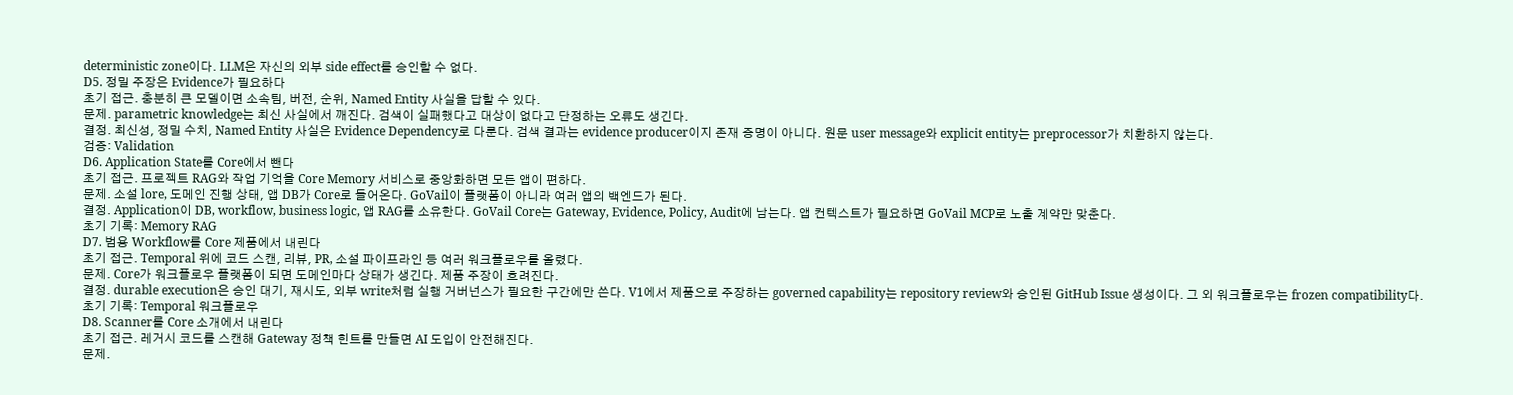deterministic zone이다. LLM은 자신의 외부 side effect를 승인할 수 없다.
D5. 정밀 주장은 Evidence가 필요하다
초기 접근. 충분히 큰 모델이면 소속팀, 버전, 순위, Named Entity 사실을 답할 수 있다.
문제. parametric knowledge는 최신 사실에서 깨진다. 검색이 실패했다고 대상이 없다고 단정하는 오류도 생긴다.
결정. 최신성, 정밀 수치, Named Entity 사실은 Evidence Dependency로 다룬다. 검색 결과는 evidence producer이지 존재 증명이 아니다. 원문 user message와 explicit entity는 preprocessor가 치환하지 않는다.
검증: Validation
D6. Application State를 Core에서 뺀다
초기 접근. 프로젝트 RAG와 작업 기억을 Core Memory 서비스로 중앙화하면 모든 앱이 편하다.
문제. 소설 lore, 도메인 진행 상태, 앱 DB가 Core로 들어온다. GoVail이 플랫폼이 아니라 여러 앱의 백엔드가 된다.
결정. Application이 DB, workflow, business logic, 앱 RAG를 소유한다. GoVail Core는 Gateway, Evidence, Policy, Audit에 남는다. 앱 컨텍스트가 필요하면 GoVail MCP로 노출 계약만 맞춘다.
초기 기록: Memory RAG
D7. 범용 Workflow를 Core 제품에서 내린다
초기 접근. Temporal 위에 코드 스캔, 리뷰, PR, 소설 파이프라인 등 여러 워크플로우를 올렸다.
문제. Core가 워크플로우 플랫폼이 되면 도메인마다 상태가 생긴다. 제품 주장이 흐려진다.
결정. durable execution은 승인 대기, 재시도, 외부 write처럼 실행 거버넌스가 필요한 구간에만 쓴다. V1에서 제품으로 주장하는 governed capability는 repository review와 승인된 GitHub Issue 생성이다. 그 외 워크플로우는 frozen compatibility다.
초기 기록: Temporal 워크플로우
D8. Scanner를 Core 소개에서 내린다
초기 접근. 레거시 코드를 스캔해 Gateway 정책 힌트를 만들면 AI 도입이 안전해진다.
문제.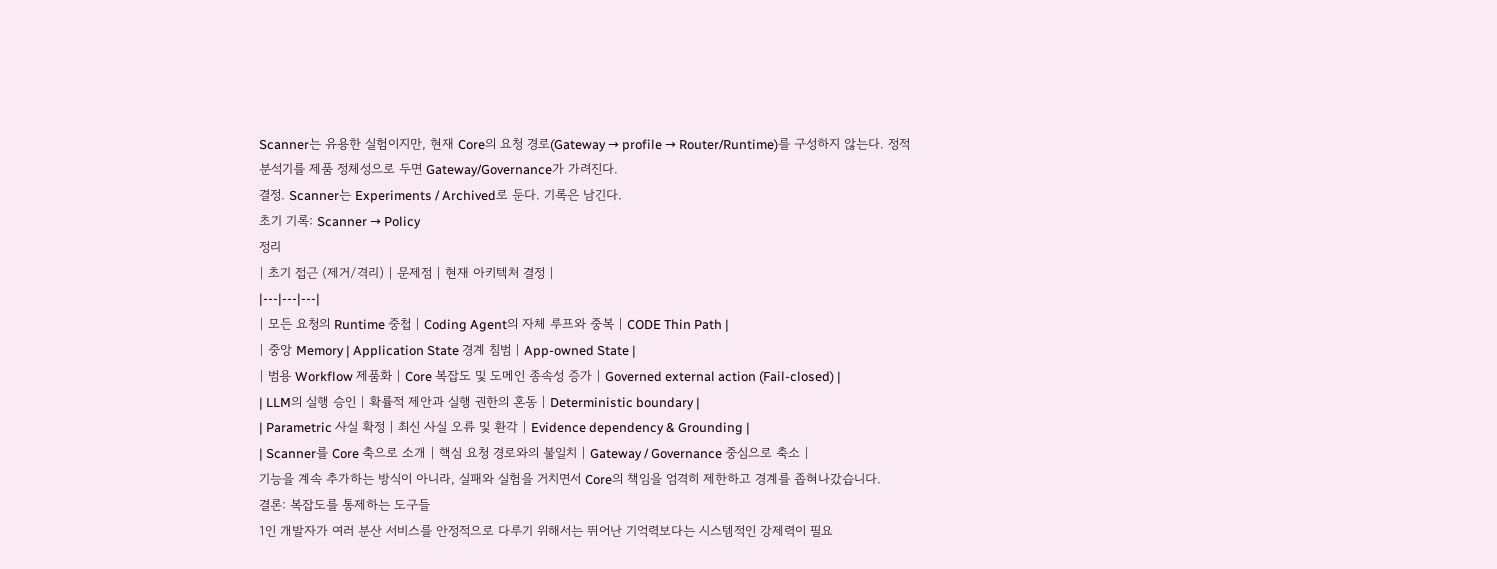Scanner는 유용한 실험이지만, 현재 Core의 요청 경로(Gateway → profile → Router/Runtime)를 구성하지 않는다. 정적 분석기를 제품 정체성으로 두면 Gateway/Governance가 가려진다.
결정. Scanner는 Experiments / Archived로 둔다. 기록은 남긴다.
초기 기록: Scanner → Policy
정리
| 초기 접근 (제거/격리) | 문제점 | 현재 아키텍처 결정 |
|---|---|---|
| 모든 요청의 Runtime 중첩 | Coding Agent의 자체 루프와 중복 | CODE Thin Path |
| 중앙 Memory | Application State 경계 침범 | App-owned State |
| 범용 Workflow 제품화 | Core 복잡도 및 도메인 종속성 증가 | Governed external action (Fail-closed) |
| LLM의 실행 승인 | 확률적 제안과 실행 권한의 혼동 | Deterministic boundary |
| Parametric 사실 확정 | 최신 사실 오류 및 환각 | Evidence dependency & Grounding |
| Scanner를 Core 축으로 소개 | 핵심 요청 경로와의 불일치 | Gateway / Governance 중심으로 축소 |
기능을 계속 추가하는 방식이 아니라, 실패와 실험을 거치면서 Core의 책임을 엄격히 제한하고 경계를 좁혀나갔습니다.
결론: 복잡도를 통제하는 도구들
1인 개발자가 여러 분산 서비스를 안정적으로 다루기 위해서는 뛰어난 기억력보다는 시스템적인 강제력이 필요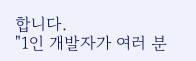합니다.
"1인 개발자가 여러 분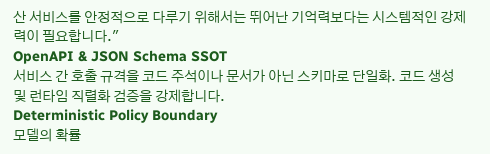산 서비스를 안정적으로 다루기 위해서는 뛰어난 기억력보다는 시스템적인 강제력이 필요합니다."
OpenAPI & JSON Schema SSOT
서비스 간 호출 규격을 코드 주석이나 문서가 아닌 스키마로 단일화. 코드 생성 및 런타임 직렬화 검증을 강제합니다.
Deterministic Policy Boundary
모델의 확률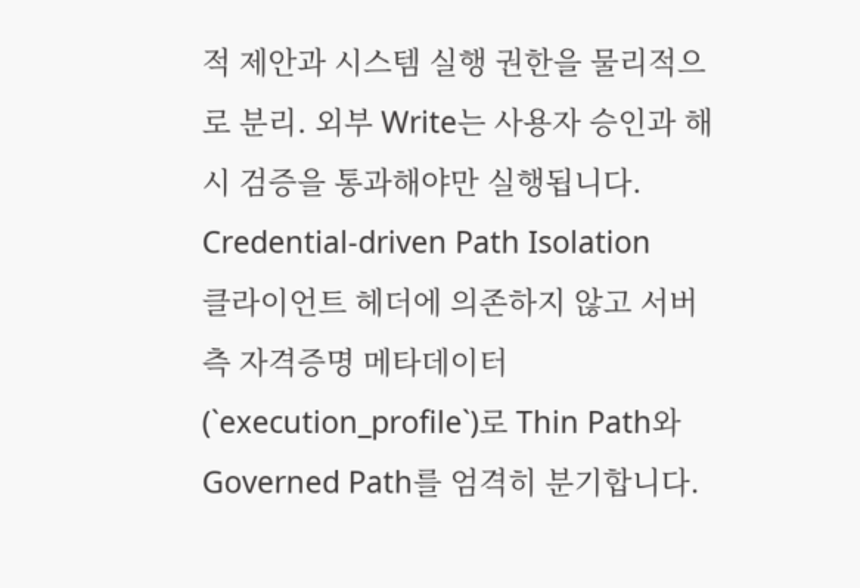적 제안과 시스템 실행 권한을 물리적으로 분리. 외부 Write는 사용자 승인과 해시 검증을 통과해야만 실행됩니다.
Credential-driven Path Isolation
클라이언트 헤더에 의존하지 않고 서버측 자격증명 메타데이터(`execution_profile`)로 Thin Path와 Governed Path를 엄격히 분기합니다.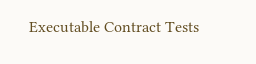Executable Contract Tests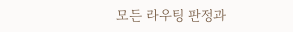모든 라우팅 판정과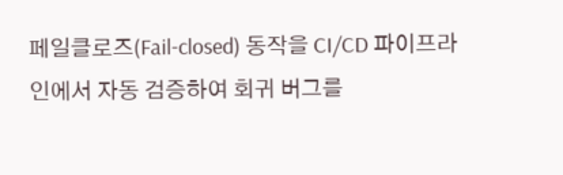페일클로즈(Fail-closed) 동작을 CI/CD 파이프라인에서 자동 검증하여 회귀 버그를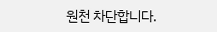원천 차단합니다.